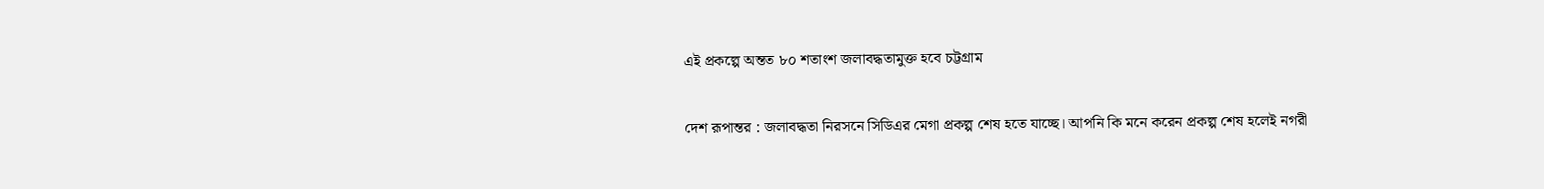এই প্রকল্পে অন্তত ৮০ শতাংশ জলাবদ্ধতামুক্ত হবে চট্টগ্রাম

দেশ রূপান্তর : জলাবদ্ধতা নিরসনে সিডিএর মেগা প্রকল্প শেষ হতে যাচ্ছে। আপনি কি মনে করেন প্রকল্প শেষ হলেই নগরী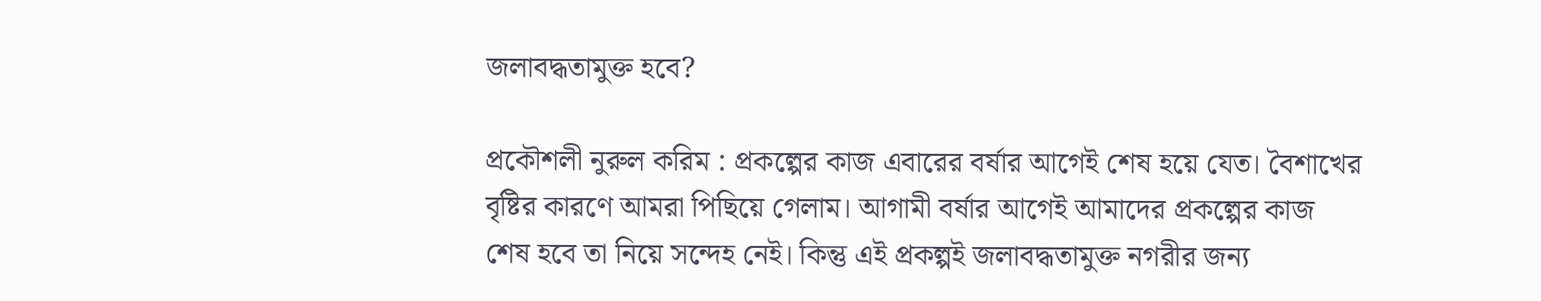জলাবদ্ধতামুক্ত হবে?

প্রকৌশলী নুরুল করিম : প্রকল্পের কাজ এবারের বর্ষার আগেই শেষ হয়ে যেত। বৈশাখের বৃষ্টির কারণে আমরা পিছিয়ে গেলাম। আগামী বর্ষার আগেই আমাদের প্রকল্পের কাজ শেষ হবে তা নিয়ে সন্দেহ নেই। কিন্তু এই প্রকল্পই জলাবদ্ধতামুক্ত নগরীর জন্য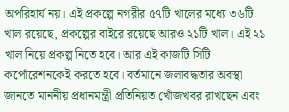অপরিহার্য নয়। এই প্রকল্পে নগরীর ৫৭টি খালের মধ্যে ৩৬টি খাল রয়েছে, প্রকল্পের বাইরে রয়েছে আরও ২১টি খাল। এই ২১ খাল নিয়ে প্রকল্প নিতে হবে। আর এই কাজটি সিটি কর্পোরেশনকেই করতে হবে। বর্তমানে জলাবদ্ধতার অবস্থা জানতে মাননীয় প্রধানমন্ত্রী প্রতিনিয়ত খোঁজখবর রাখছেন এবং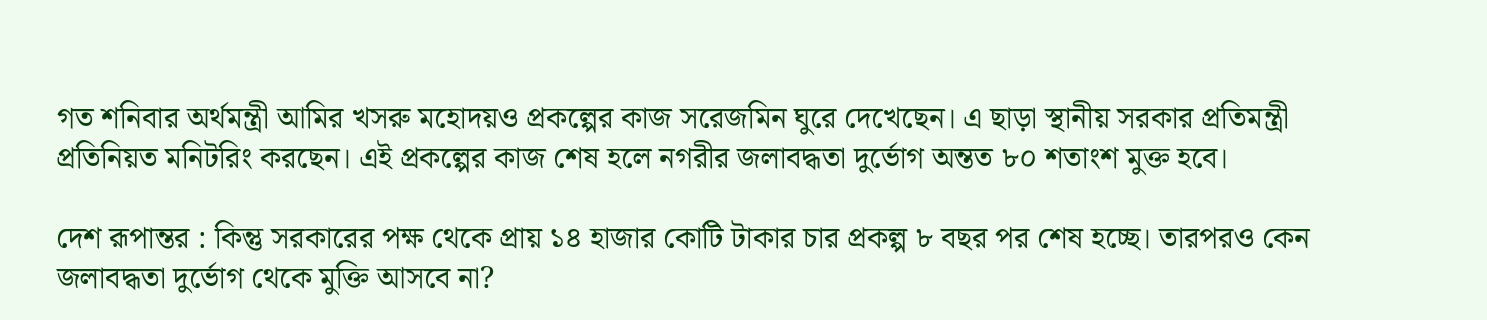গত শনিবার অর্থমন্ত্রী আমির খসরু মহোদয়ও প্রকল্পের কাজ সরেজমিন ঘুরে দেখেছেন। এ ছাড়া স্থানীয় সরকার প্রতিমন্ত্রী প্রতিনিয়ত মনিটরিং করছেন। এই প্রকল্পের কাজ শেষ হলে নগরীর জলাবদ্ধতা দুর্ভোগ অন্তত ৮০ শতাংশ মুক্ত হবে।

দেশ রূপান্তর : কিন্তু সরকারের পক্ষ থেকে প্রায় ১৪ হাজার কোটি টাকার চার প্রকল্প ৮ বছর পর শেষ হচ্ছে। তারপরও কেন জলাবদ্ধতা দুর্ভোগ থেকে মুক্তি আসবে না?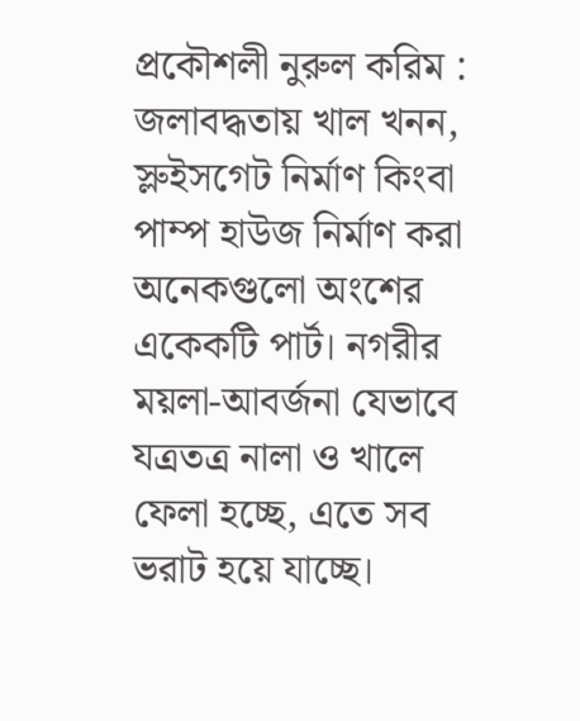প্রকৌশলী নুরুল করিম : জলাবদ্ধতায় খাল খনন, স্লুইসগেট নির্মাণ কিংবা পাম্প হাউজ নির্মাণ করা অনেকগুলো অংশের একেকটি পার্ট। নগরীর ময়লা-আবর্জনা যেভাবে যত্রতত্র নালা ও খালে ফেলা হচ্ছে, এতে সব ভরাট হয়ে যাচ্ছে।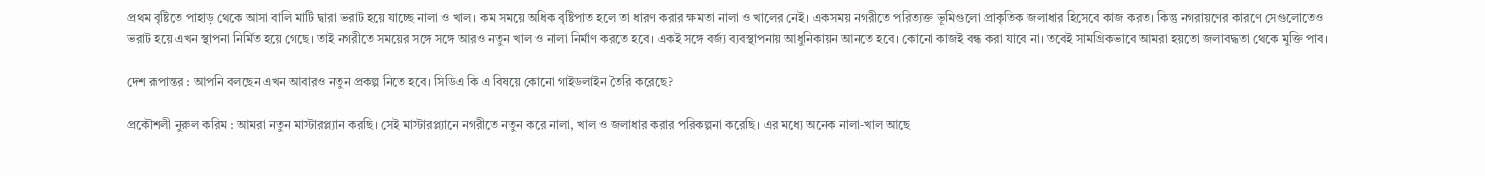প্রথম বৃষ্টিতে পাহাড় থেকে আসা বালি মাটি দ্বারা ভরাট হয়ে যাচ্ছে নালা ও খাল। কম সময়ে অধিক বৃষ্টিপাত হলে তা ধারণ করার ক্ষমতা নালা ও খালের নেই। একসময় নগরীতে পরিত্যক্ত ভূমিগুলো প্রাকৃতিক জলাধার হিসেবে কাজ করত। কিন্তু নগরায়ণের কারণে সেগুলোতেও ভরাট হয়ে এখন স্থাপনা নির্মিত হয়ে গেছে। তাই নগরীতে সময়ের সঙ্গে সঙ্গে আরও নতুন খাল ও নালা নির্মাণ করতে হবে। একই সঙ্গে বর্জ্য ব্যবস্থাপনায় আধুনিকায়ন আনতে হবে। কোনো কাজই বন্ধ করা যাবে না। তবেই সামগ্রিকভাবে আমরা হয়তো জলাবদ্ধতা থেকে মুক্তি পাব।

দেশ রূপান্তর : আপনি বলছেন এখন আবারও নতুন প্রকল্প নিতে হবে। সিডিএ কি এ বিষয়ে কোনো গাইডলাইন তৈরি করেছে?

প্রকৌশলী নুরুল করিম : আমরা নতুন মাস্টারপ্ল্যান করছি। সেই মাস্টারপ্ল্যানে নগরীতে নতুন করে নালা, খাল ও জলাধার করার পরিকল্পনা করেছি। এর মধ্যে অনেক নালা-খাল আছে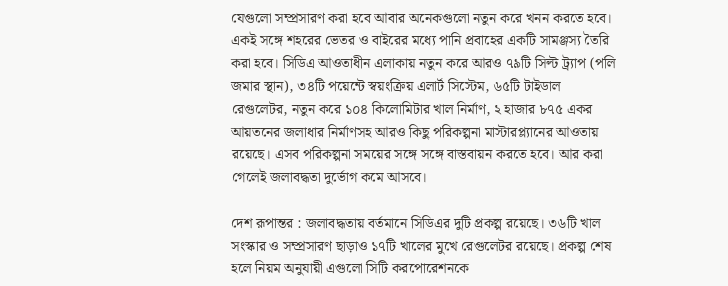যেগুলো সম্প্রসারণ করা হবে আবার অনেকগুলো নতুন করে খনন করতে হবে। একই সঙ্গে শহরের ভেতর ও বাইরের মধ্যে পানি প্রবাহের একটি সামঞ্জস্য তৈরি করা হবে। সিডিএ আওতাধীন এলাকায় নতুন করে আরও ৭৯টি সিল্ট ট্র্যাপ (পলি জমার স্থান), ৩৪টি পয়েন্টে স্বয়ংক্রিয় এলার্ট সিস্টেম, ৬৫টি টাইডাল রেগুলেটর, নতুন করে ১০৪ কিলোমিটার খাল নির্মাণ, ২ হাজার ৮৭৫ একর আয়তনের জলাধার নির্মাণসহ আরও কিছু পরিকল্পনা মাস্টারপ্ল্যানের আওতায় রয়েছে। এসব পরিকল্পনা সময়ের সঙ্গে সঙ্গে বাস্তবায়ন করতে হবে। আর করা গেলেই জলাবদ্ধতা দুর্ভোগ কমে আসবে।

দেশ রূপান্তর : জলাবদ্ধতায় বর্তমানে সিডিএর দুটি প্রকল্প রয়েছে। ৩৬টি খাল সংস্কার ও সম্প্রসারণ ছাড়াও ১৭টি খালের মুখে রেগুলেটর রয়েছে। প্রকল্প শেষ হলে নিয়ম অনুযায়ী এগুলো সিটি করপোরেশনকে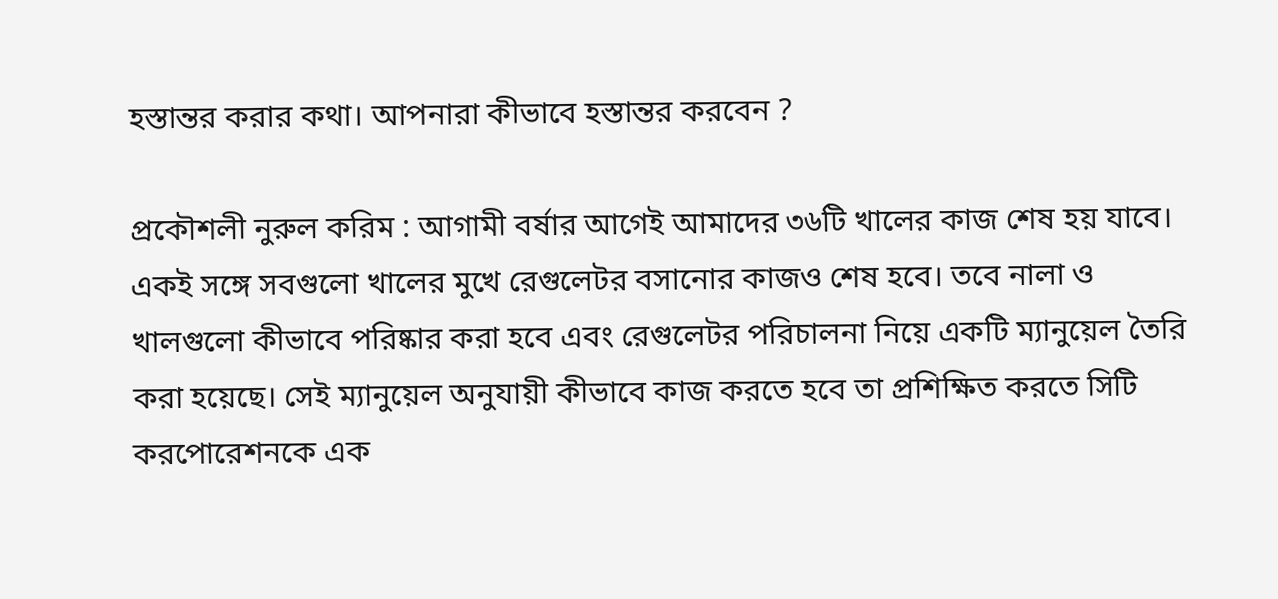হস্তান্তর করার কথা। আপনারা কীভাবে হস্তান্তর করবেন ?

প্রকৌশলী নুরুল করিম : আগামী বর্ষার আগেই আমাদের ৩৬টি খালের কাজ শেষ হয় যাবে। একই সঙ্গে সবগুলো খালের মুখে রেগুলেটর বসানোর কাজও শেষ হবে। তবে নালা ও খালগুলো কীভাবে পরিষ্কার করা হবে এবং রেগুলেটর পরিচালনা নিয়ে একটি ম্যানুয়েল তৈরি করা হয়েছে। সেই ম্যানুয়েল অনুযায়ী কীভাবে কাজ করতে হবে তা প্রশিক্ষিত করতে সিটি করপোরেশনকে এক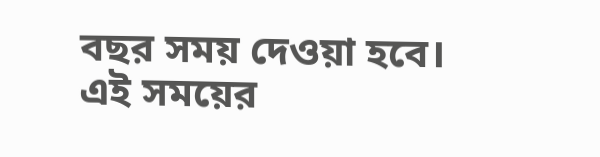বছর সময় দেওয়া হবে। এই সময়ের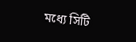মধ্যে সিটি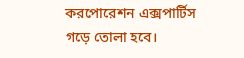করপোরেশন এক্সপার্টিস গড়ে তোলা হবে।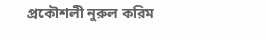প্রকৌশলী নুরুল করিম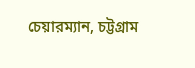চেয়ারম্যান, চট্টগ্রাম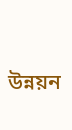উন্নয়ন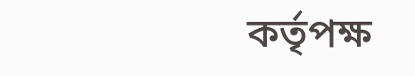কর্তৃপক্ষ